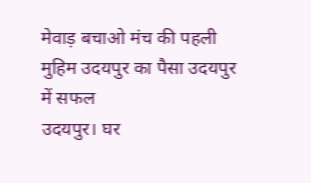मेवाड़ बचाओ मंच की पहली मुहिम उदयपुर का पैसा उदयपुर में सफल
उदयपुर। घर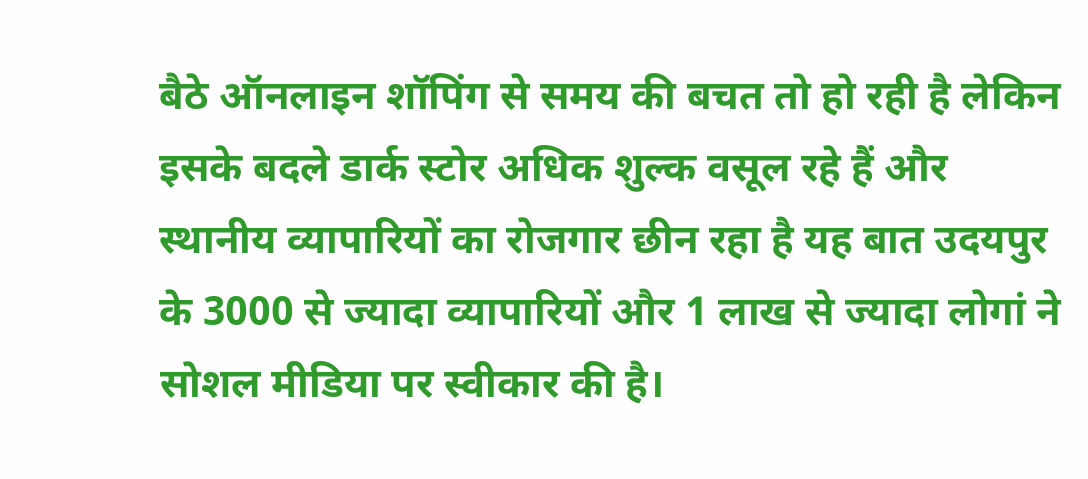बैठे ऑनलाइन शॉपिंग से समय की बचत तो हो रही है लेकिन इसके बदले डार्क स्टोर अधिक शुल्क वसूल रहे हैं और स्थानीय व्यापारियों का रोजगार छीन रहा है यह बात उदयपुर के 3000 से ज्यादा व्यापारियों और 1 लाख से ज्यादा लोगां ने सोशल मीडिया पर स्वीकार की है।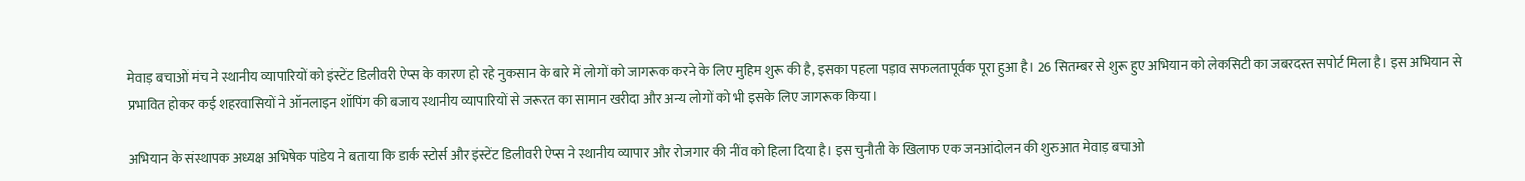मेवाड़ बचाओं मंच ने स्थानीय व्यापारियों को इंस्टेंट डिलीवरी ऐप्स के कारण हो रहे नुकसान के बारे में लोगों को जागरूक करने के लिए मुहिम शुरू की है, इसका पहला पड़ाव सफलतापूर्वक पूरा हुआ है। 26 सितम्बर से शुरू हुए अभियान को लेकसिटी का जबरदस्त सपोर्ट मिला है। इस अभियान से प्रभावित होकर कई शहरवासियों ने ऑनलाइन शॉपिंग की बजाय स्थानीय व्यापारियों से जरूरत का सामान खरीदा और अन्य लोगों को भी इसके लिए जागरूक किया।

अभियान के संस्थापक अध्यक्ष अभिषेक पांडेय ने बताया कि डार्क स्टोर्स और इंस्टेंट डिलीवरी ऐप्स ने स्थानीय व्यापार और रोजगार की नींव को हिला दिया है। इस चुनौती के खिलाफ एक जनआंदोलन की शुरुआत मेवाड़ बचाओ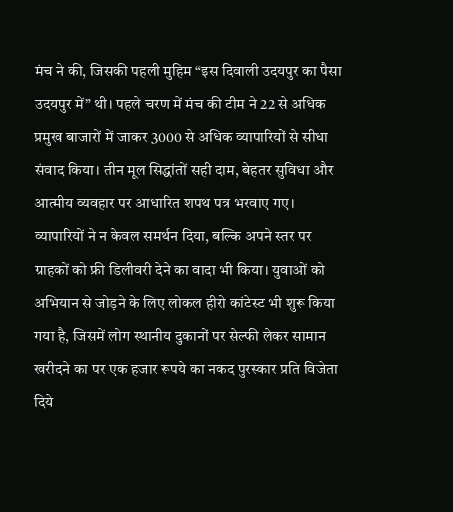मंच ने की, जिसकी पहली मुहिम “इस दिवाली उदयपुर का पैसा उदयपुर में” थी। पहले चरण में मंच की टीम ने 22 से अधिक प्रमुख बाजारों में जाकर 3000 से अधिक व्यापारियों से सीधा संवाद किया। तीन मूल सिद्धांतों सही दाम, बेहतर सुविधा और आत्मीय व्यवहार पर आधारित शपथ पत्र भरवाए गए। व्यापारियों ने न केवल समर्थन दिया, बल्कि अपने स्तर पर ग्राहकों को फ्री डिलीवरी देने का वादा भी किया। युवाओं को अभियान से जोड़ने के लिए लोकल हीरो कांटेस्ट भी शुरू किया गया है, जिसमें लोग स्थानीय दुकानों पर सेल्फी लेकर सामान खरीदने का पर एक हजार रूपये का नकद पुरस्कार प्रति विजेता दिये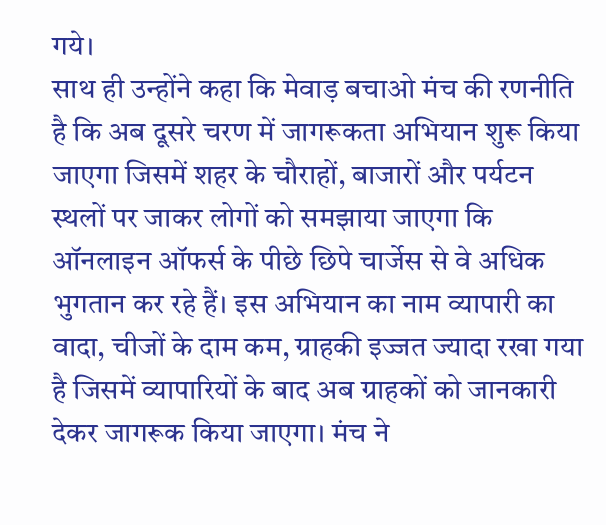गये।
साथ ही उन्होंने कहा कि मेवाड़ बचाओ मंच की रणनीति है कि अब दूसरे चरण में जागरूकता अभियान शुरू किया जाएगा जिसमें शहर के चौराहों, बाजारों और पर्यटन स्थलों पर जाकर लोगों को समझाया जाएगा कि ऑनलाइन ऑफर्स के पीछे छिपे चार्जेस से वे अधिक भुगतान कर रहे हैं। इस अभियान का नाम व्यापारी का वादा, चीजों के दाम कम, ग्राहकी इज्जत ज्यादा रखा गया है जिसमें व्यापारियों के बाद अब ग्राहकों को जानकारी देकर जागरूक किया जाएगा। मंच ने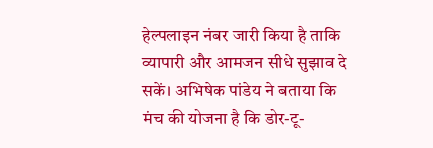हेल्पलाइन नंबर जारी किया है ताकि व्यापारी और आमजन सीधे सुझाव दे सकें। अभिषेक पांडेय ने बताया कि मंच की योजना है कि डोर-टू-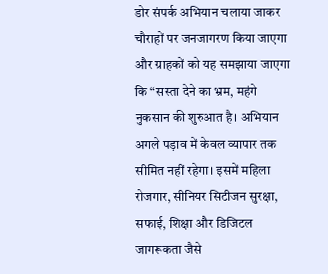डोर संपर्क अभियान चलाया जाकर चौराहों पर जनजागरण किया जाएगा और ग्राहकों को यह समझाया जाएगा कि “सस्ता देने का भ्रम, महंगे नुकसान की शुरुआत है। अभियान अगले पड़ाव में केवल व्यापार तक सीमित नहीं रहेगा। इसमें महिला रोजगार, सीनियर सिटीजन सुरक्षा, सफाई, शिक्षा और डिजिटल जागरूकता जैसे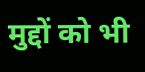मुद्दों को भी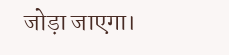जोड़ा जाएगा।